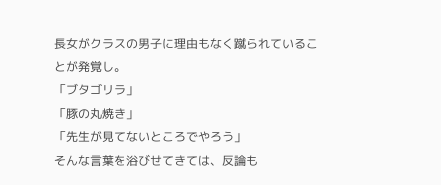長女がクラスの男子に理由もなく蹴られていることが発覚し。
「ブタゴリラ」
「豚の丸焼き」
「先生が見てないところでやろう」
そんな言葉を浴びせてきては、反論も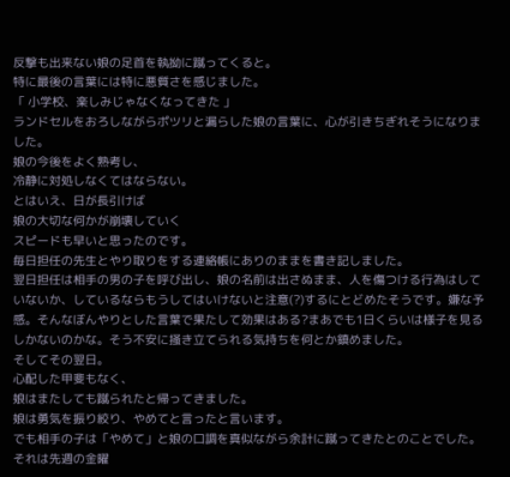反撃も出来ない娘の足首を執拗に蹴ってくると。
特に最後の言葉には特に悪質さを感じました。
「 小学校、楽しみじゃなくなってきた 」
ランドセルをおろしながらポツリと漏らした娘の言葉に、心が引きちぎれそうになりました。
娘の今後をよく熟考し、
冷静に対処しなくてはならない。
とはいえ、日が長引けば
娘の大切な何かが崩壊していく
スピードも早いと思ったのです。
毎日担任の先生とやり取りをする連絡帳にありのままを書き記しました。
翌日担任は相手の男の子を呼び出し、娘の名前は出さぬまま、人を傷つける行為はしていないか、しているならもうしてはいけないと注意(?)するにとどめたそうです。嫌な予感。そんなぼんやりとした言葉で果たして効果はある?まあでも1日くらいは様子を見るしかないのかな。そう不安に掻き立てられる気持ちを何とか鎮めました。
そしてその翌日。
心配した甲斐もなく、
娘はまたしても蹴られたと帰ってきました。
娘は勇気を振り絞り、やめてと言ったと言います。
でも相手の子は「やめて」と娘の口調を真似ながら余計に蹴ってきたとのことでした。
それは先週の金曜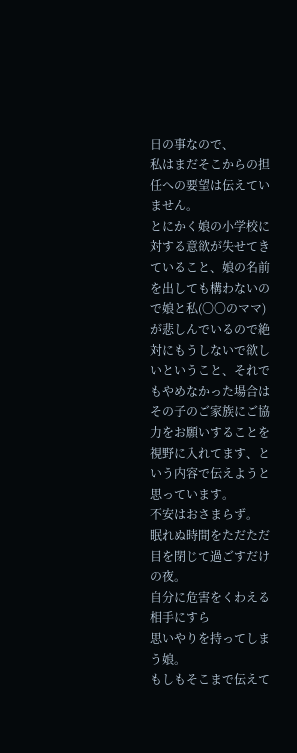日の事なので、
私はまだそこからの担任への要望は伝えていません。
とにかく娘の小学校に対する意欲が失せてきていること、娘の名前を出しても構わないので娘と私(〇〇のママ)が悲しんでいるので絶対にもうしないで欲しいということ、それでもやめなかった場合はその子のご家族にご協力をお願いすることを視野に入れてます、という内容で伝えようと思っています。
不安はおさまらず。
眠れぬ時間をただただ目を閉じて過ごすだけの夜。
自分に危害をくわえる相手にすら
思いやりを持ってしまう娘。
もしもそこまで伝えて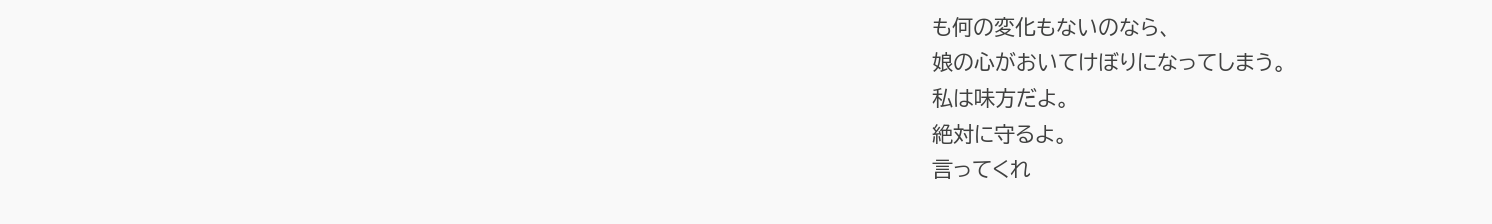も何の変化もないのなら、
娘の心がおいてけぼりになってしまう。
私は味方だよ。
絶対に守るよ。
言ってくれ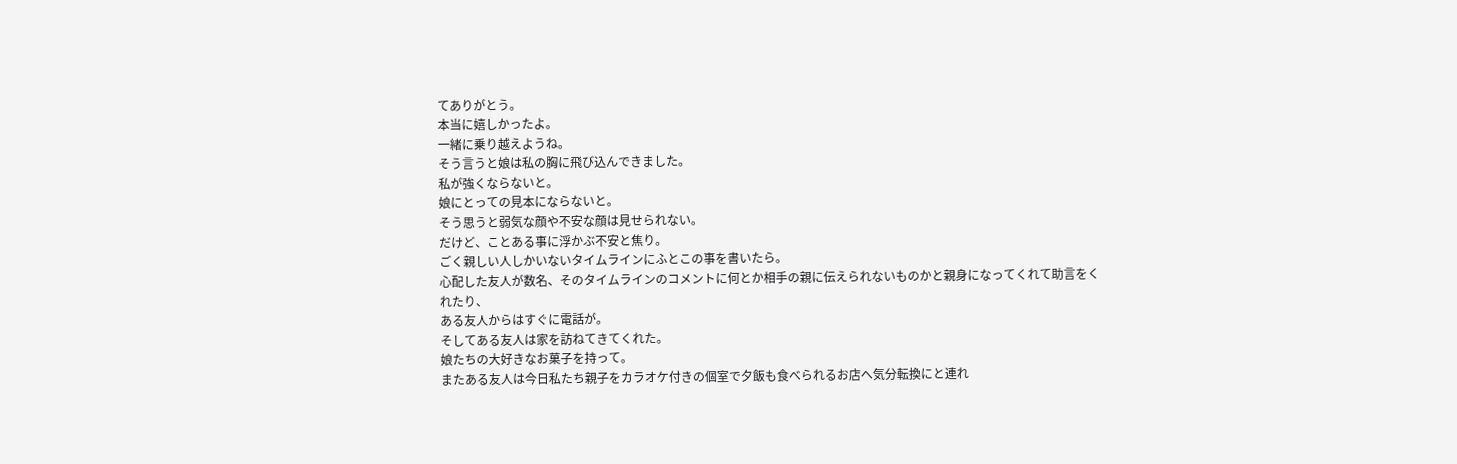てありがとう。
本当に嬉しかったよ。
一緒に乗り越えようね。
そう言うと娘は私の胸に飛び込んできました。
私が強くならないと。
娘にとっての見本にならないと。
そう思うと弱気な顔や不安な顔は見せられない。
だけど、ことある事に浮かぶ不安と焦り。
ごく親しい人しかいないタイムラインにふとこの事を書いたら。
心配した友人が数名、そのタイムラインのコメントに何とか相手の親に伝えられないものかと親身になってくれて助言をくれたり、
ある友人からはすぐに電話が。
そしてある友人は家を訪ねてきてくれた。
娘たちの大好きなお菓子を持って。
またある友人は今日私たち親子をカラオケ付きの個室で夕飯も食べられるお店へ気分転換にと連れ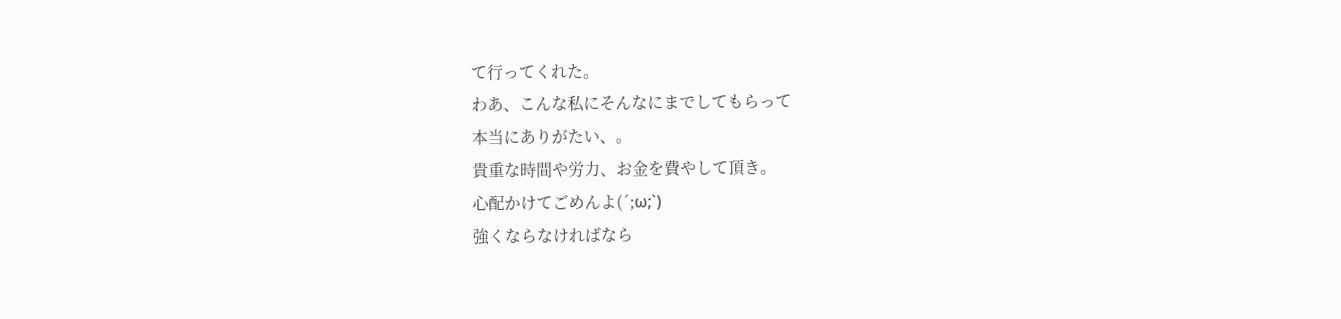て行ってくれた。
わあ、こんな私にそんなにまでしてもらって
本当にありがたい、。
貴重な時間や労力、お金を費やして頂き。
心配かけてごめんよ(´;ω;`)
強くならなければなら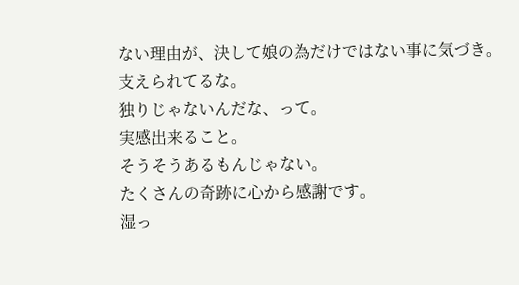ない理由が、決して娘の為だけではない事に気づき。
支えられてるな。
独りじゃないんだな、って。
実感出来ること。
そうそうあるもんじゃない。
たくさんの奇跡に心から感謝です。
湿っ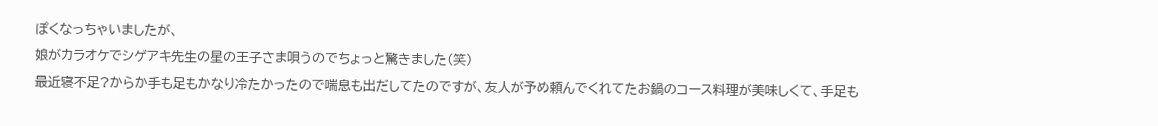ぽくなっちゃいましたが、
娘がカラオケでシゲアキ先生の星の王子さま唄うのでちょっと驚きました(笑)
最近寝不足?からか手も足もかなり冷たかったので喘息も出だしてたのですが、友人が予め頼んでくれてたお鍋のコース料理が美味しくて、手足も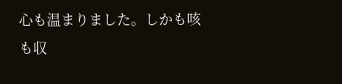心も温まりました。しかも咳も収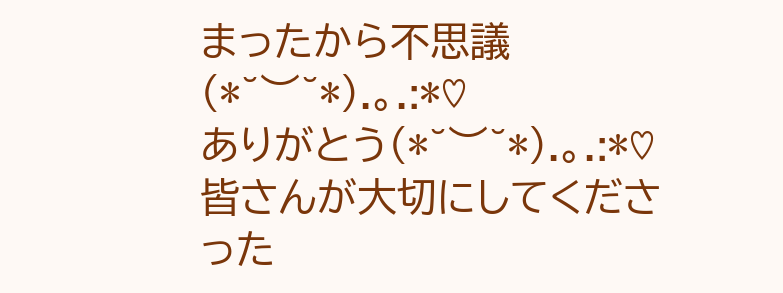まったから不思議(*˘︶˘*).。.:*♡
ありがとう(*˘︶˘*).。.:*♡
皆さんが大切にしてくださった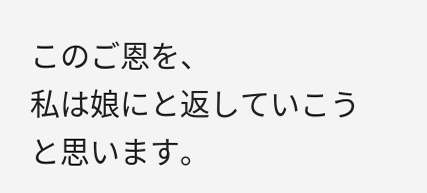このご恩を、
私は娘にと返していこうと思います。